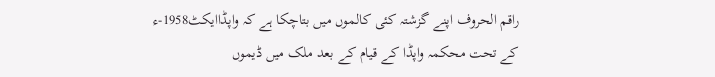راقم الحروف اپنے گزشتہ کئی کالموں میں بتاچکا ہے کہ واپڈاایکٹ1958-ء کے تحت محکمہ واپڈا کے قیام کے بعد ملک میں ڈیموں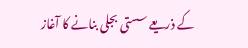کے ذریعے سستی بجلی بنانے کا آغاز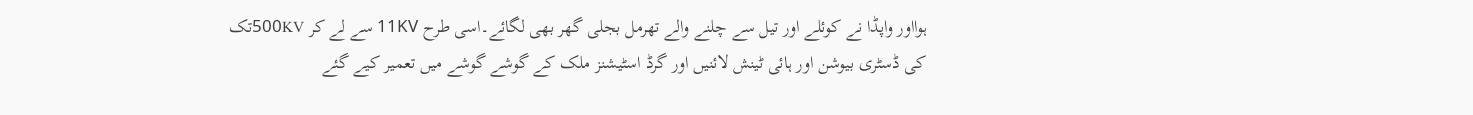ہوااور واپڈا نے کوئلے اور تیل سے چلنے والے تھرمل بجلی گھر بھی لگائے۔اسی طرح 11KV سے لے کر 500KVتک کی ڈسٹری بیوشن اور ہائی ٹینش لائنیں اور گرڈ اسٹیشنز ملک کے گوشے گوشے میں تعمیر کیے گئے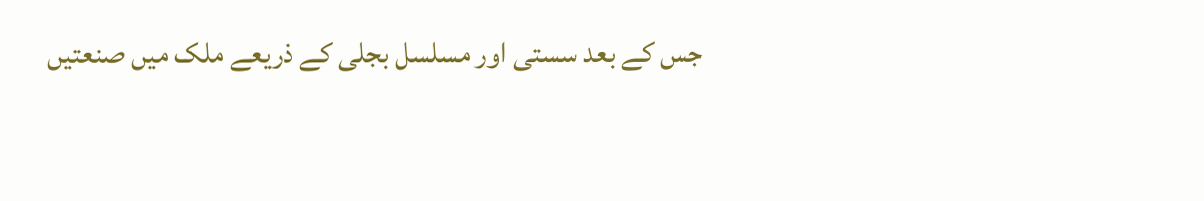جس کے بعد سستی اور مسلسل بجلی کے ذریعے ملک میں صنعتیں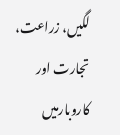لگیں، زراعت، تجارت اور کاروبارمیں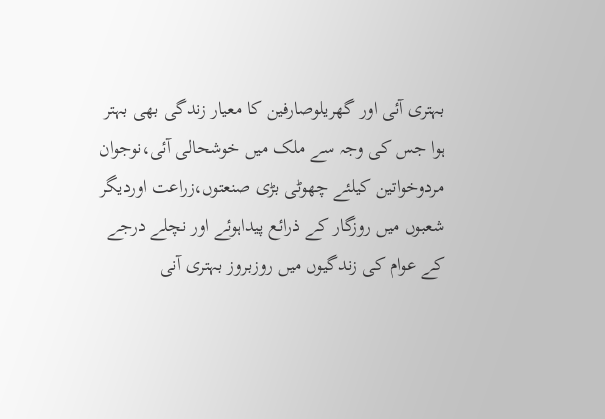بہتری آئی اور گھریلوصارفین کا معیار زندگی بھی بہتر ہوا جس کی وجہ سے ملک میں خوشحالی آئی،نوجوان مردوخواتین کیلئے چھوٹی بڑی صنعتوں،زراعت اوردیگر شعبوں میں روزگار کے ذرائع پیداہوئے اور نچلے درجے کے عوام کی زندگیوں میں روزبروز بہتری آنی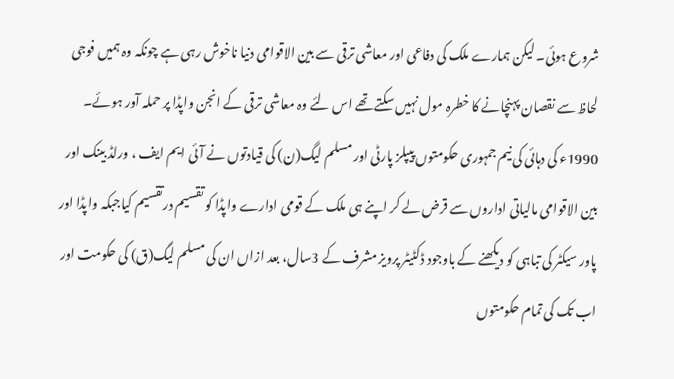شروع ہوئی۔ لیکن ہمارے ملک کی دفاعی اور معاشی ترقی سے بین الاقوامی دنیا ناخوش رہی ہے چونکہ وہ ہمیں فوجی لحاظ سے نقصان پہنچانے کا خطرہ مول نہیں سکتے تھے اس لئے وہ معاشی ترقی کے انجن واپڈا پر حملہ آور ہوئے۔
1990ء کی دہائی کی نیم جمہوری حکومتوں پیپلز پارٹی اور مسلم لیگ(ن) کی قیادتوں نے آئی ایم ایف ، ورلڈ بینک اور بین الاقوامی مالیاتی اداروں سے قرض لے کر اپنے ہی ملک کے قومی ادارے واپڈا کو تقسیم درتقسیم کیاجبکہ واپڈا اور پاور سیکٹر کی تباہی کو دیکھنے کے باوجود ڈکٹیٹر پرویز مشرف کے 3سال، بعد ازاں ان کی مسلم لیگ(ق) کی حکومت اور اب تک کی تمام حکومتوں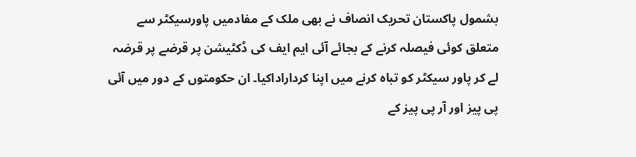بشمول پاکستان تحریک انصاف نے بھی ملک کے مفادمیں پاورسیکٹر سے متعلق کوئی فیصلہ کرنے کے بجائے آئی ایم ایف کی ڈکٹیشن پر قرضے پر قرضہ لے کر پاور سیکٹر کو تباہ کرنے میں اپنا کرداراداکیا۔ ان حکومتوں کے دور میں آئی پی پیز اور آر پی پیز کے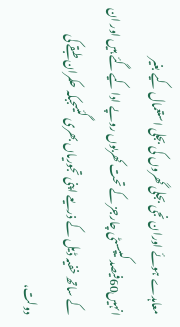معاہدے ہوئے اوران نجی بجلی گھروں کی بجلی استعمال کیے بغیر انہیں60فیصد کیپسٹی چارجز کے تحت کھربوں روپے ادا کیے گئے ہیں اور ان کے ساتھ خفیہ ڈیل کے ذریعے اپنی تجوریاں بھری گئیںجبکہ حکمران طبقے کی دولت،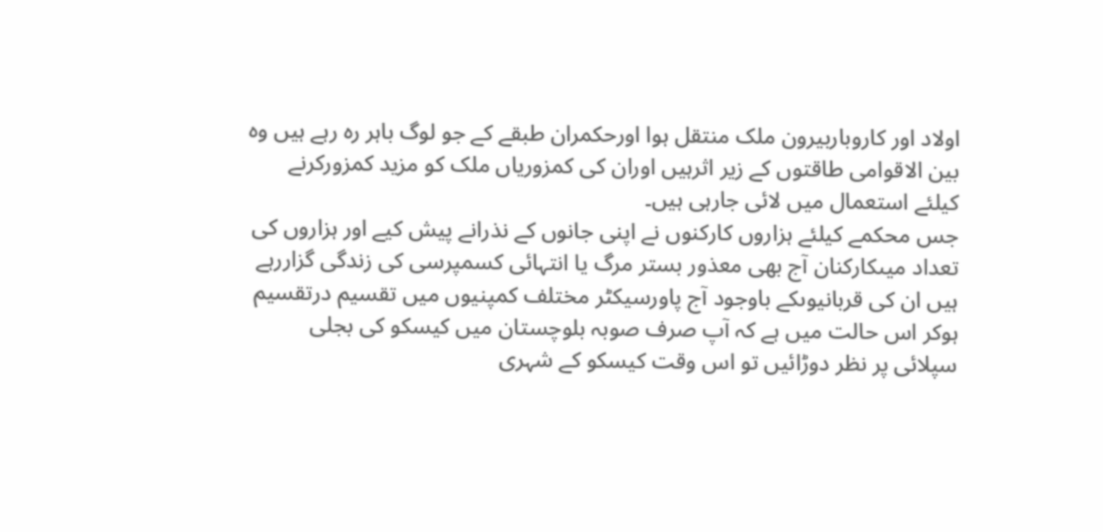اولاد اور کاروباربیرون ملک منتقل ہوا اورحکمران طبقے کے جو لوگ باہر رہ رہے ہیں وہ بین الاقوامی طاقتوں کے زیر اثرہیں اوران کی کمزوریاں ملک کو مزید کمزورکرنے کیلئے استعمال میں لائی جارہی ہیں۔
جس محکمے کیلئے ہزاروں کارکنوں نے اپنی جانوں کے نذرانے پیش کیے اور ہزاروں کی تعداد میںکارکنان آج بھی معذور بستر مرگ یا انتہائی کسمپرسی کی زندگی گزاررہے ہیں ان کی قربانیوںکے باوجود آج پاورسیکٹر مختلف کمپنیوں میں تقسیم درتقسیم ہوکر اس حالت میں ہے کہ آپ صرف صوبہ بلوچستان میں کیسکو کی بجلی سپلائی پر نظر دوڑائیں تو اس وقت کیسکو کے شہری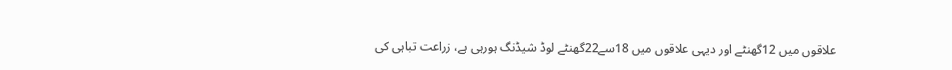علاقوں میں 12گھنٹے اور دیہی علاقوں میں 18سے22گھنٹے لوڈ شیڈنگ ہورہی ہے، زراعت تباہی کی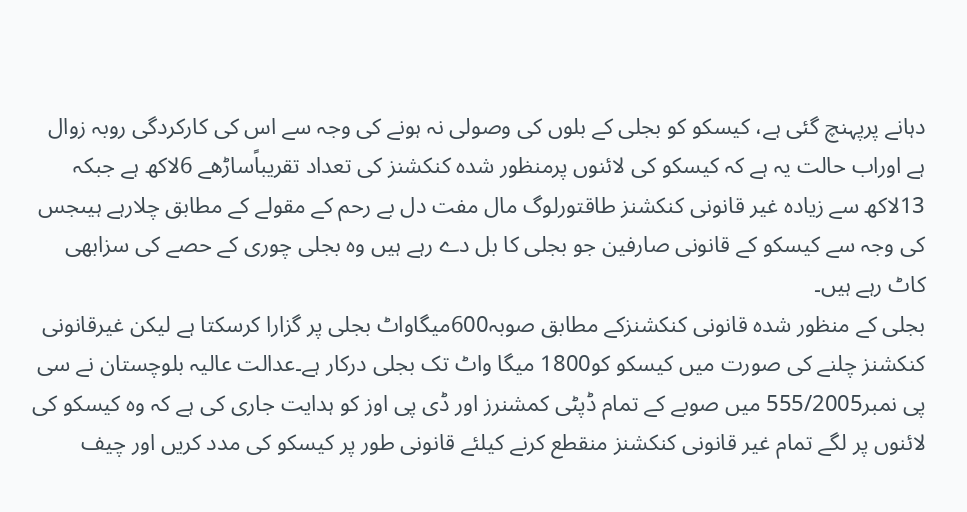دہانے پرپہنچ گئی ہے، کیسکو کو بجلی کے بلوں کی وصولی نہ ہونے کی وجہ سے اس کی کارکردگی روبہ زوال ہے اوراب حالت یہ ہے کہ کیسکو کی لائنوں پرمنظور شدہ کنکشنز کی تعداد تقریباًساڑھے 6لاکھ ہے جبکہ 13لاکھ سے زیادہ غیر قانونی کنکشنز طاقتورلوگ مال مفت دل بے رحم کے مقولے کے مطابق چلارہے ہیںجس کی وجہ سے کیسکو کے قانونی صارفین جو بجلی کا بل دے رہے ہیں وہ بجلی چوری کے حصے کی سزابھی کاٹ رہے ہیں۔
بجلی کے منظور شدہ قانونی کنکشنزکے مطابق صوبہ600میگاواٹ بجلی پر گزارا کرسکتا ہے لیکن غیرقانونی کنکشنز چلنے کی صورت میں کیسکو کو1800 میگا واٹ تک بجلی درکار ہے۔عدالت عالیہ بلوچستان نے سی پی نمبر555/2005 میں صوبے کے تمام ڈپٹی کمشنرز اور ڈی پی اوز کو ہدایت جاری کی ہے کہ وہ کیسکو کی لائنوں پر لگے تمام غیر قانونی کنکشنز منقطع کرنے کیلئے قانونی طور پر کیسکو کی مدد کریں اور چیف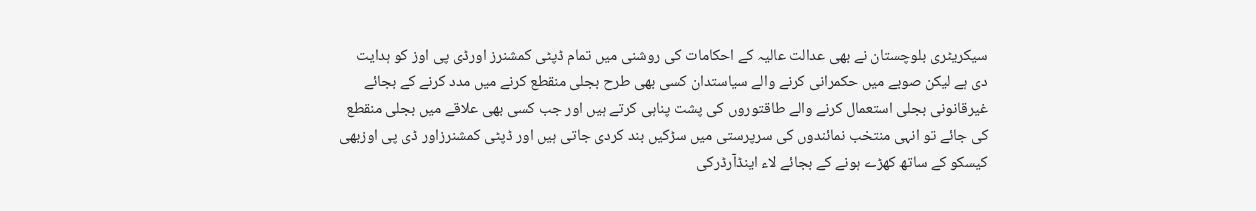سیکریٹری بلوچستان نے بھی عدالت عالیہ کے احکامات کی روشنی میں تمام ڈپٹی کمشنرز اورڈی پی اوز کو ہدایت دی ہے لیکن صوبے میں حکمرانی کرنے والے سیاستدان کسی بھی طرح بجلی منقطع کرنے میں مدد کرنے کے بجائے غیرقانونی بجلی استعمال کرنے والے طاقتوروں کی پشت پناہی کرتے ہیں اور جب کسی بھی علاقے میں بجلی منقطع کی جائے تو انہی منتخب نمائندوں کی سرپرستی میں سڑکیں بند کردی جاتی ہیں اور ڈپٹی کمشنرزاور ڈی پی اوزبھی کیسکو کے ساتھ کھڑے ہونے کے بجائے لاء اینڈآرڈرکی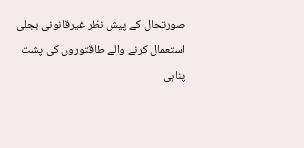صورتحال کے پیش نظر غیرقانونی بجلی استعمال کرنے والے طاقتوروں کی پشت پناہی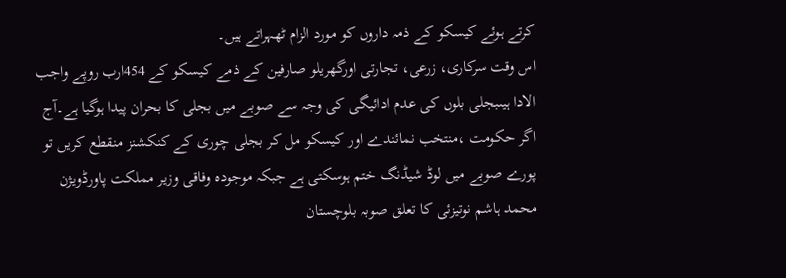کرتے ہوئے کیسکو کے ذمہ داروں کو مورد الزام ٹھہراتے ہیں۔
اس وقت سرکاری، زرعی، تجارتی اورگھریلو صارفین کے ذمے کیسکو کے 454ارب روپے واجب الادا ہیںبجلی بلوں کی عدم ادائیگی کی وجہ سے صوبے میں بجلی کا بحران پیدا ہوگیا ہے۔آج اگر حکومت ،منتخب نمائندے اور کیسکو مل کر بجلی چوری کے کنکشنز منقطع کریں تو پورے صوبے میں لوڈ شیڈنگ ختم ہوسکتی ہے جبکہ موجودہ وفاقی وزیر مملکت پاورڈویژن محمد ہاشم نوتیزئی کا تعلق صوبہ بلوچستان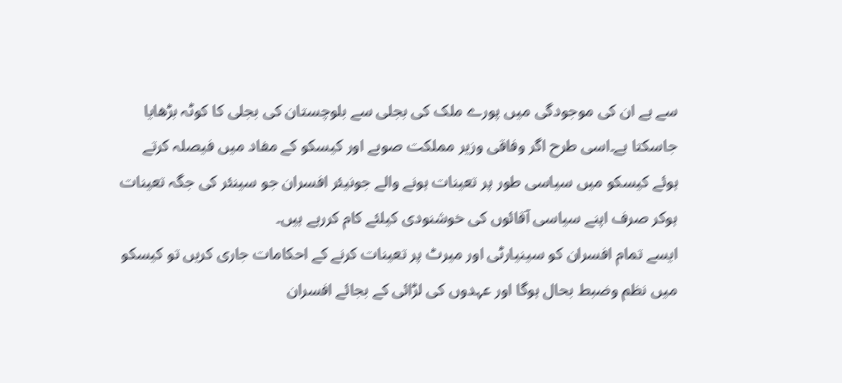سے ہے ان کی موجودگی میں پورے ملک کی بجلی سے بلوچستان کی بجلی کا کوٹہ بڑھایا جاسکتا ہے۔اسی طرح اگر وفاقی وزیر مملکت صوبے اور کیسکو کے مفاد میں فیصلہ کرتے ہوئے کیسکو میں سیاسی طور پر تعینات ہونے والے جونیئر افسران جو سینئر کی جگہ تعینات ہوکر صرف اپنے سیاسی آقائوں کی خوشنودی کیلئے کام کررہے ہیں۔
ایسے تمام افسران کو سینیارٹی اور میرٹ پر تعینات کرنے کے احکامات جاری کریں تو کیسکو میں نظم وضبط بحال ہوگا اور عہدوں کی لڑائی کے بجائے افسران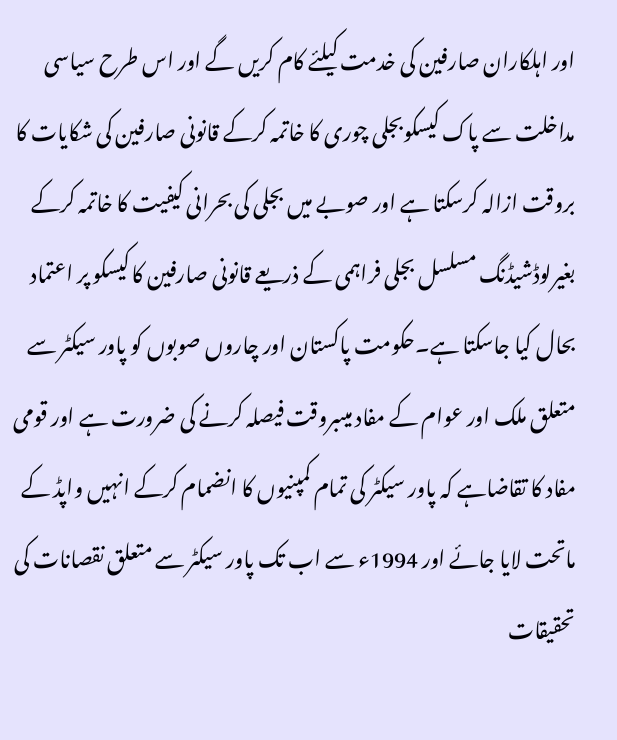اور اہلکاران صارفین کی خدمت کیلئے کام کریں گے اور اس طرح سیاسی مداخلت سے پاک کیسکوبجلی چوری کا خاتمہ کرکے قانونی صارفین کی شکایات کا بروقت ازالہ کرسکتا ہے اور صوبے میں بجلی کی بحرانی کیفیت کا خاتمہ کرکے بغیرلوڈشیڈنگ مسلسل بجلی فراہمی کے ذریعے قانونی صارفین کا کیسکو پر اعتماد بحال کیا جاسکتا ہے۔حکومت پاکستان اور چاروں صوبوں کو پاور سیکٹر سے متعلق ملک اور عوام کے مفاد میںبروقت فیصلہ کرنے کی ضرورت ہے اور قومی مفاد کا تقاضاہے کہ پاور سیکٹر کی تمام کمپنیوں کا انضمام کرکے انہیں واپڈ کے ماتحت لایا جائے اور 1994ء سے اب تک پاور سیکٹر سے متعلق نقصانات کی تحقیقات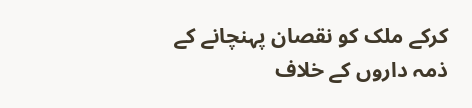کرکے ملک کو نقصان پہنچانے کے ذمہ داروں کے خلاف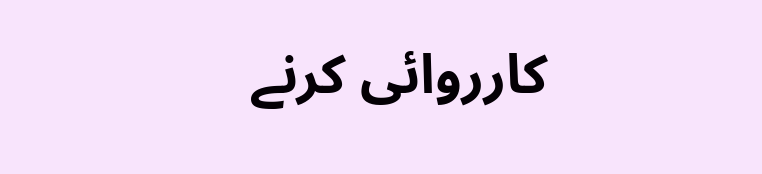کارروائی کرنے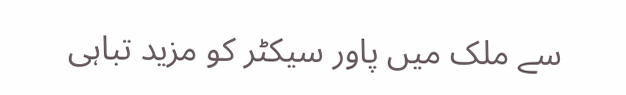سے ملک میں پاور سیکٹر کو مزید تباہی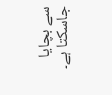سے بچایا جاسکتا ہے۔